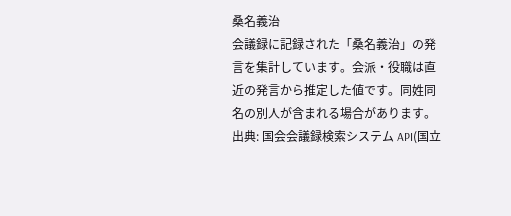桑名義治
会議録に記録された「桑名義治」の発言を集計しています。会派・役職は直近の発言から推定した値です。同姓同名の別人が含まれる場合があります。
出典: 国会会議録検索システム API(国立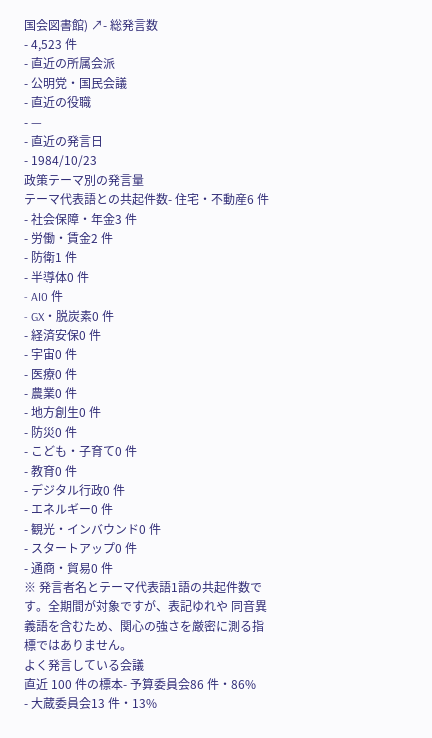国会図書館) ↗- 総発言数
- 4,523 件
- 直近の所属会派
- 公明党・国民会議
- 直近の役職
- —
- 直近の発言日
- 1984/10/23
政策テーマ別の発言量
テーマ代表語との共起件数- 住宅・不動産6 件
- 社会保障・年金3 件
- 労働・賃金2 件
- 防衛1 件
- 半導体0 件
- AI0 件
- GX・脱炭素0 件
- 経済安保0 件
- 宇宙0 件
- 医療0 件
- 農業0 件
- 地方創生0 件
- 防災0 件
- こども・子育て0 件
- 教育0 件
- デジタル行政0 件
- エネルギー0 件
- 観光・インバウンド0 件
- スタートアップ0 件
- 通商・貿易0 件
※ 発言者名とテーマ代表語1語の共起件数です。全期間が対象ですが、表記ゆれや 同音異義語を含むため、関心の強さを厳密に測る指標ではありません。
よく発言している会議
直近 100 件の標本- 予算委員会86 件・86%
- 大蔵委員会13 件・13%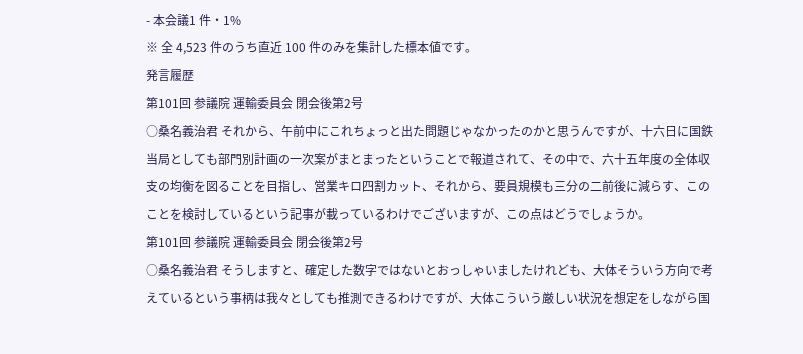- 本会議1 件・1%
※ 全 4,523 件のうち直近 100 件のみを集計した標本値です。
発言履歴
第101回 参議院 運輸委員会 閉会後第2号
○桑名義治君 それから、午前中にこれちょっと出た問題じゃなかったのかと思うんですが、十六日に国鉄当局としても部門別計画の一次案がまとまったということで報道されて、その中で、六十五年度の全体収支の均衡を図ることを目指し、営業キロ四割カット、それから、要員規模も三分の二前後に減らす、このことを検討しているという記事が載っているわけでございますが、この点はどうでしょうか。
第101回 参議院 運輸委員会 閉会後第2号
○桑名義治君 そうしますと、確定した数字ではないとおっしゃいましたけれども、大体そういう方向で考えているという事柄は我々としても推測できるわけですが、大体こういう厳しい状況を想定をしながら国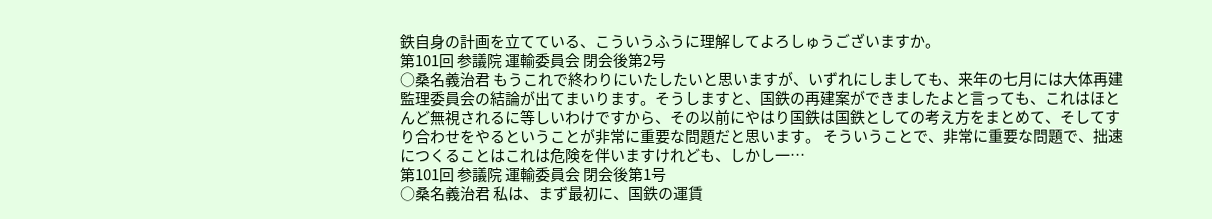鉄自身の計画を立てている、こういうふうに理解してよろしゅうございますか。
第101回 参議院 運輸委員会 閉会後第2号
○桑名義治君 もうこれで終わりにいたしたいと思いますが、いずれにしましても、来年の七月には大体再建監理委員会の結論が出てまいります。そうしますと、国鉄の再建案ができましたよと言っても、これはほとんど無視されるに等しいわけですから、その以前にやはり国鉄は国鉄としての考え方をまとめて、そしてすり合わせをやるということが非常に重要な問題だと思います。 そういうことで、非常に重要な問題で、拙速につくることはこれは危険を伴いますけれども、しかし一…
第101回 参議院 運輸委員会 閉会後第1号
○桑名義治君 私は、まず最初に、国鉄の運賃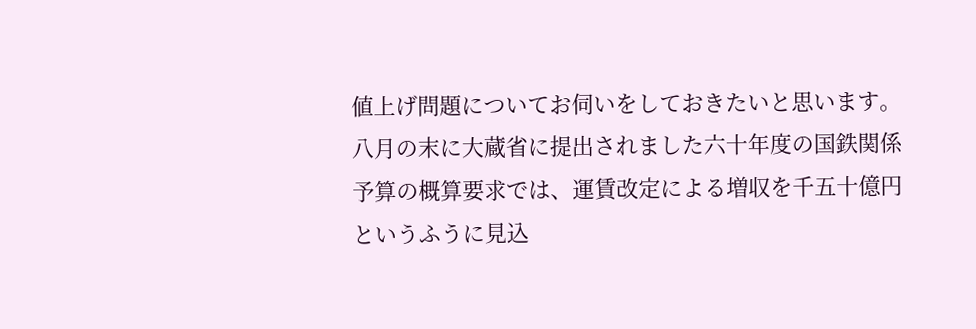値上げ問題についてお伺いをしておきたいと思います。 八月の末に大蔵省に提出されました六十年度の国鉄関係予算の概算要求では、運賃改定による増収を千五十億円というふうに見込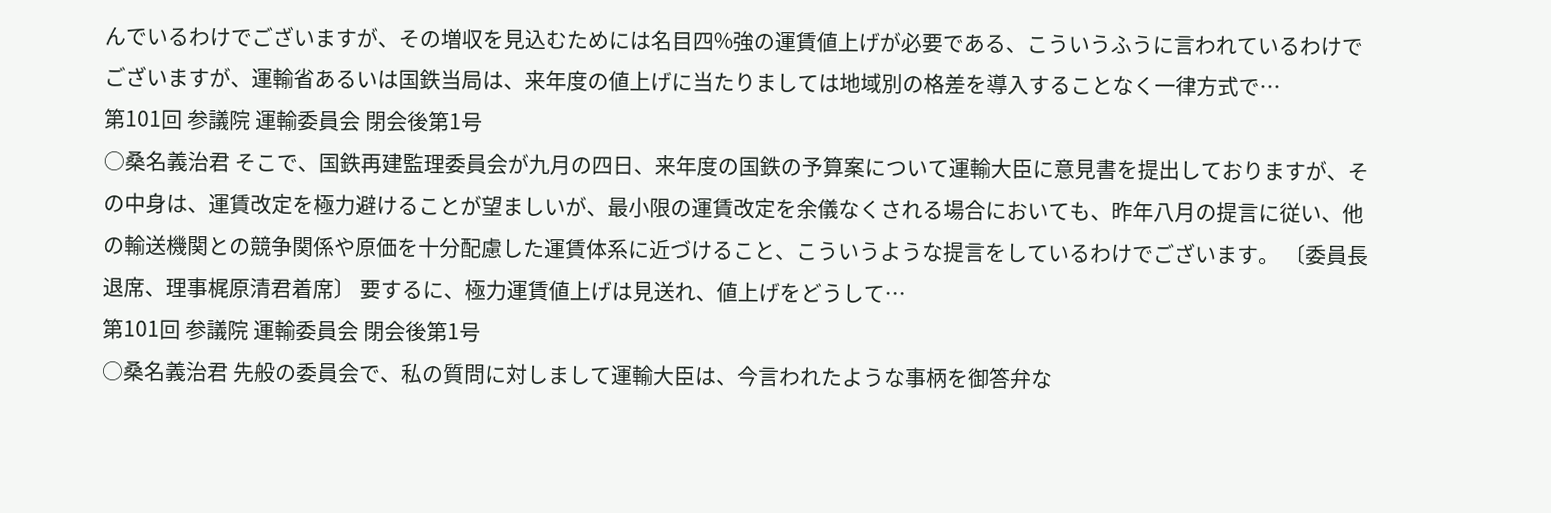んでいるわけでございますが、その増収を見込むためには名目四%強の運賃値上げが必要である、こういうふうに言われているわけでございますが、運輸省あるいは国鉄当局は、来年度の値上げに当たりましては地域別の格差を導入することなく一律方式で…
第101回 参議院 運輸委員会 閉会後第1号
○桑名義治君 そこで、国鉄再建監理委員会が九月の四日、来年度の国鉄の予算案について運輸大臣に意見書を提出しておりますが、その中身は、運賃改定を極力避けることが望ましいが、最小限の運賃改定を余儀なくされる場合においても、昨年八月の提言に従い、他の輸送機関との競争関係や原価を十分配慮した運賃体系に近づけること、こういうような提言をしているわけでございます。 〔委員長退席、理事梶原清君着席〕 要するに、極力運賃値上げは見送れ、値上げをどうして…
第101回 参議院 運輸委員会 閉会後第1号
○桑名義治君 先般の委員会で、私の質問に対しまして運輸大臣は、今言われたような事柄を御答弁な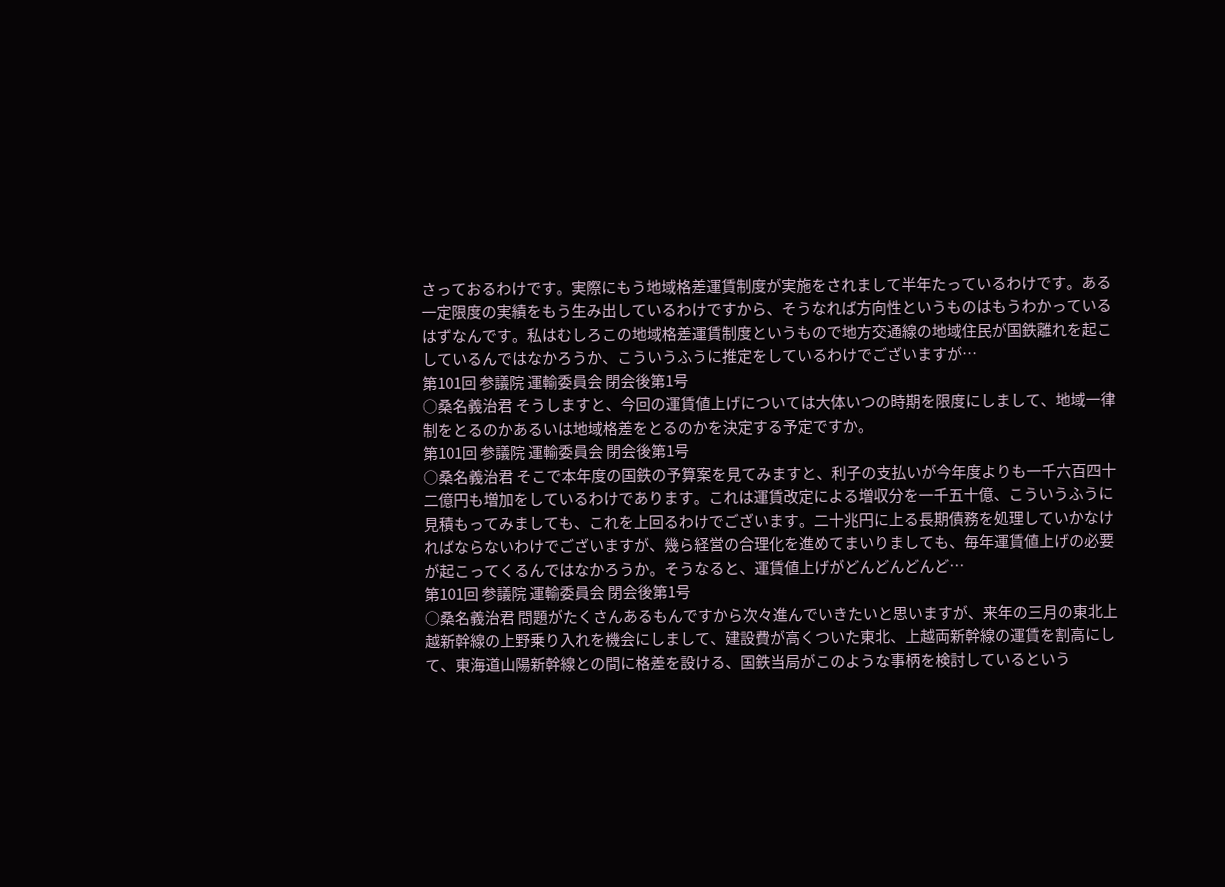さっておるわけです。実際にもう地域格差運賃制度が実施をされまして半年たっているわけです。ある一定限度の実績をもう生み出しているわけですから、そうなれば方向性というものはもうわかっているはずなんです。私はむしろこの地域格差運賃制度というもので地方交通線の地域住民が国鉄離れを起こしているんではなかろうか、こういうふうに推定をしているわけでございますが…
第101回 参議院 運輸委員会 閉会後第1号
○桑名義治君 そうしますと、今回の運賃値上げについては大体いつの時期を限度にしまして、地域一律制をとるのかあるいは地域格差をとるのかを決定する予定ですか。
第101回 参議院 運輸委員会 閉会後第1号
○桑名義治君 そこで本年度の国鉄の予算案を見てみますと、利子の支払いが今年度よりも一千六百四十二億円も増加をしているわけであります。これは運賃改定による増収分を一千五十億、こういうふうに見積もってみましても、これを上回るわけでございます。二十兆円に上る長期債務を処理していかなければならないわけでございますが、幾ら経営の合理化を進めてまいりましても、毎年運賃値上げの必要が起こってくるんではなかろうか。そうなると、運賃値上げがどんどんどんど…
第101回 参議院 運輸委員会 閉会後第1号
○桑名義治君 問題がたくさんあるもんですから次々進んでいきたいと思いますが、来年の三月の東北上越新幹線の上野乗り入れを機会にしまして、建設費が高くついた東北、上越両新幹線の運賃を割高にして、東海道山陽新幹線との間に格差を設ける、国鉄当局がこのような事柄を検討しているという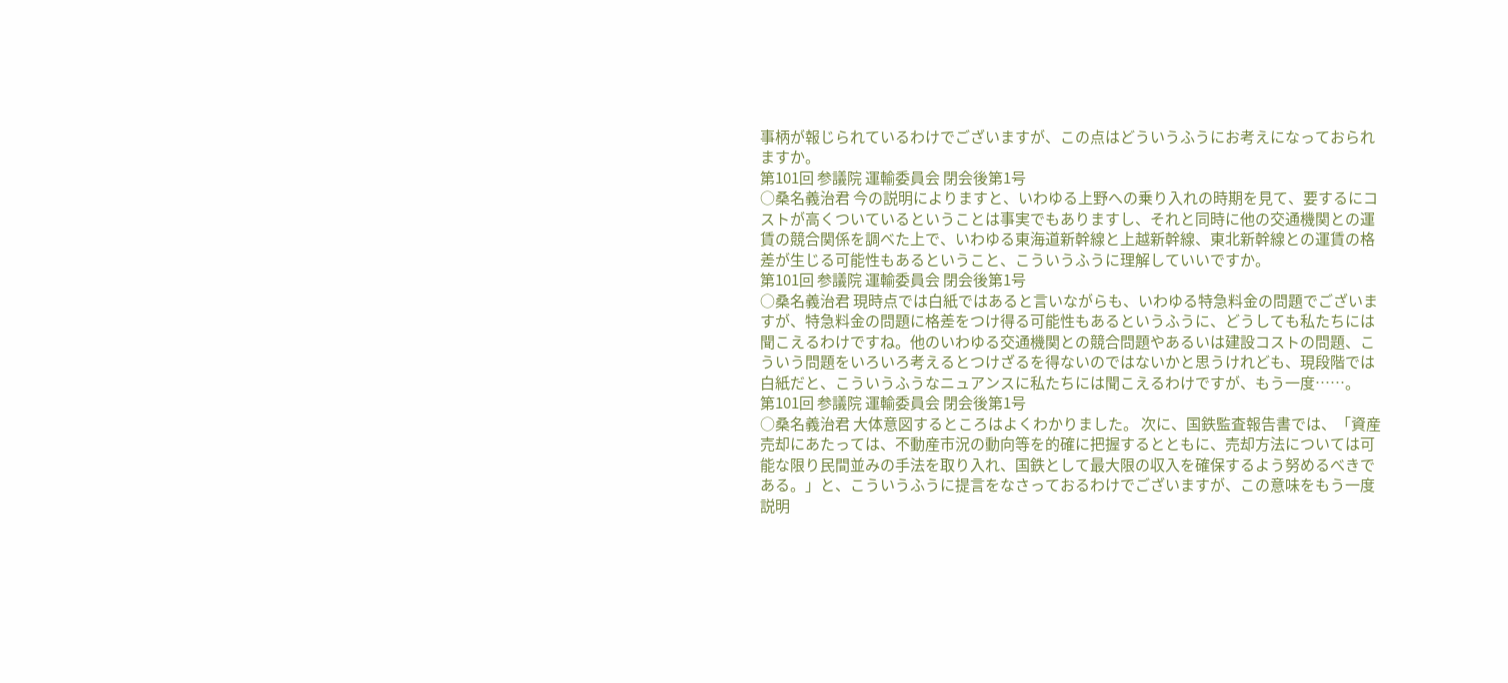事柄が報じられているわけでございますが、この点はどういうふうにお考えになっておられますか。
第101回 参議院 運輸委員会 閉会後第1号
○桑名義治君 今の説明によりますと、いわゆる上野への乗り入れの時期を見て、要するにコストが高くついているということは事実でもありますし、それと同時に他の交通機関との運賃の競合関係を調べた上で、いわゆる東海道新幹線と上越新幹線、東北新幹線との運賃の格差が生じる可能性もあるということ、こういうふうに理解していいですか。
第101回 参議院 運輸委員会 閉会後第1号
○桑名義治君 現時点では白紙ではあると言いながらも、いわゆる特急料金の問題でございますが、特急料金の問題に格差をつけ得る可能性もあるというふうに、どうしても私たちには聞こえるわけですね。他のいわゆる交通機関との競合問題やあるいは建設コストの問題、こういう問題をいろいろ考えるとつけざるを得ないのではないかと思うけれども、現段階では白紙だと、こういうふうなニュアンスに私たちには聞こえるわけですが、もう一度……。
第101回 参議院 運輸委員会 閉会後第1号
○桑名義治君 大体意図するところはよくわかりました。 次に、国鉄監査報告書では、「資産売却にあたっては、不動産市況の動向等を的確に把握するとともに、売却方法については可能な限り民間並みの手法を取り入れ、国鉄として最大限の収入を確保するよう努めるべきである。」と、こういうふうに提言をなさっておるわけでございますが、この意味をもう一度説明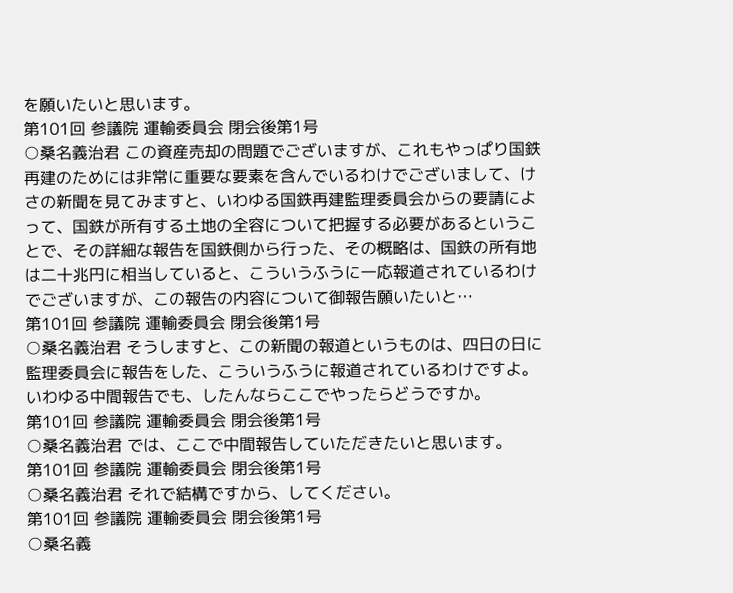を願いたいと思います。
第101回 参議院 運輸委員会 閉会後第1号
○桑名義治君 この資産売却の問題でございますが、これもやっぱり国鉄再建のためには非常に重要な要素を含んでいるわけでございまして、けさの新聞を見てみますと、いわゆる国鉄再建監理委員会からの要請によって、国鉄が所有する土地の全容について把握する必要があるということで、その詳細な報告を国鉄側から行った、その概略は、国鉄の所有地は二十兆円に相当していると、こういうふうに一応報道されているわけでございますが、この報告の内容について御報告願いたいと…
第101回 参議院 運輸委員会 閉会後第1号
○桑名義治君 そうしますと、この新聞の報道というものは、四日の日に監理委員会に報告をした、こういうふうに報道されているわけですよ。いわゆる中間報告でも、したんならここでやったらどうですか。
第101回 参議院 運輸委員会 閉会後第1号
○桑名義治君 では、ここで中間報告していただきたいと思います。
第101回 参議院 運輸委員会 閉会後第1号
○桑名義治君 それで結構ですから、してください。
第101回 参議院 運輸委員会 閉会後第1号
○桑名義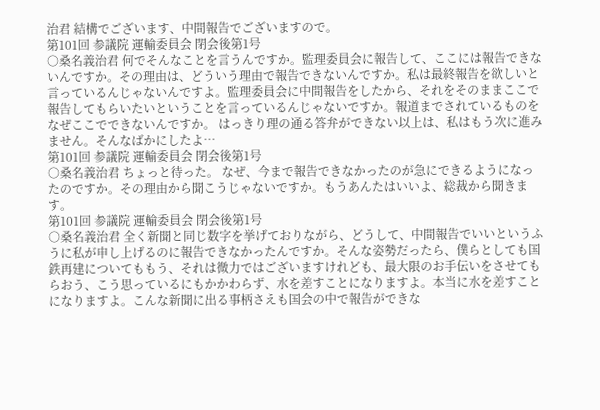治君 結構でございます、中間報告でございますので。
第101回 参議院 運輸委員会 閉会後第1号
○桑名義治君 何でそんなことを言うんですか。監理委員会に報告して、ここには報告できないんですか。その理由は、どういう理由で報告できないんですか。私は最終報告を欲しいと言っているんじゃないんですよ。監理委員会に中間報告をしたから、それをそのままここで報告してもらいたいということを言っているんじゃないですか。報道までされているものをなぜここでできないんですか。 はっきり理の通る答弁ができない以上は、私はもう次に進みません。そんなばかにしたよ…
第101回 参議院 運輸委員会 閉会後第1号
○桑名義治君 ちょっと待った。 なぜ、今まで報告できなかったのが急にできるようになったのですか。その理由から聞こうじゃないですか。もうあんたはいいよ、総裁から聞きます。
第101回 参議院 運輸委員会 閉会後第1号
○桑名義治君 全く新聞と同じ数字を挙げておりながら、どうして、中間報告でいいというふうに私が申し上げるのに報告できなかったんですか。そんな姿勢だったら、僕らとしても国鉄再建についてももう、それは微力ではございますけれども、最大限のお手伝いをさせてもらおう、こう思っているにもかかわらず、水を差すことになりますよ。本当に水を差すことになりますよ。こんな新聞に出る事柄さえも国会の中で報告ができな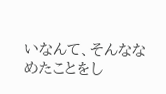いなんて、そんななめたことをし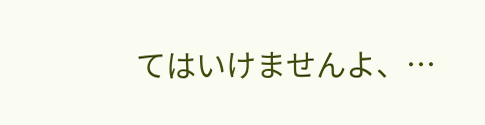てはいけませんよ、…